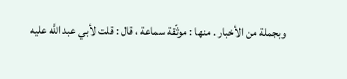وبجملة من الأخبار . منها : موثّقة سماعة ، قال : قلت لأبي عبد اللَّه عليه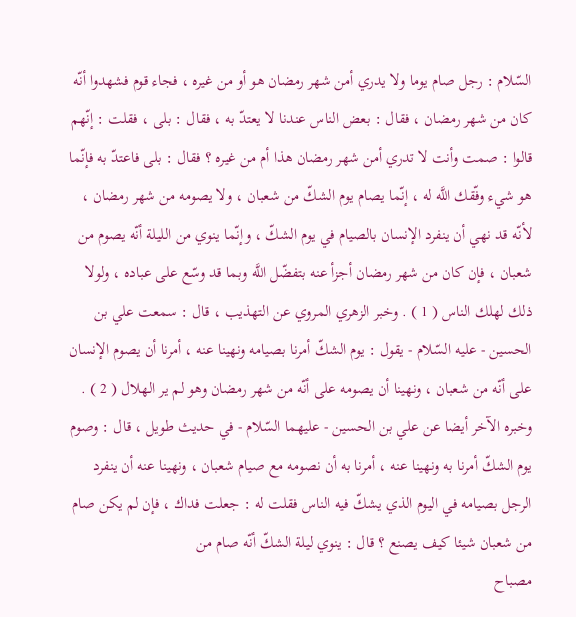السّلام : رجل صام يوما ولا يدري أمن شهر رمضان هو أو من غيره ، فجاء قوم فشهدوا أنّه كان من شهر رمضان ، فقال : بعض الناس عندنا لا يعتدّ به ، فقال : بلى ، فقلت : إنّهم قالوا : صمت وأنت لا تدري أمن شهر رمضان هذا أم من غيره ؟ فقال : بلى فاعتدّ به فإنّما هو شيء وفّقك اللَّه له ، إنّما يصام يوم الشكّ من شعبان ، ولا يصومه من شهر رمضان ، لأنّه قد نهي أن ينفرد الإنسان بالصيام في يوم الشكّ ، وإنّما ينوي من الليلة أنّه يصوم من شعبان ، فإن كان من شهر رمضان أجزأ عنه بتفضّل اللَّه وبما قد وسّع على عباده ، ولولا ذلك لهلك الناس ( 1 ) . وخبر الزهري المروي عن التهذيب ، قال : سمعت علي بن الحسين - عليه السّلام - يقول : يوم الشكّ أمرنا بصيامه ونهينا عنه ، أمرنا أن يصوم الإنسان على أنّه من شعبان ، ونهينا أن يصومه على أنّه من شهر رمضان وهو لم ير الهلال ( 2 ) . وخبره الآخر أيضا عن علي بن الحسين - عليهما السّلام - في حديث طويل ، قال : وصوم يوم الشكّ أمرنا به ونهينا عنه ، أمرنا به أن نصومه مع صيام شعبان ، ونهينا عنه أن ينفرد الرجل بصيامه في اليوم الذي يشكّ فيه الناس فقلت له : جعلت فداك ، فإن لم يكن صام من شعبان شيئا كيف يصنع ؟ قال : ينوي ليلة الشكّ أنّه صام من
مصباح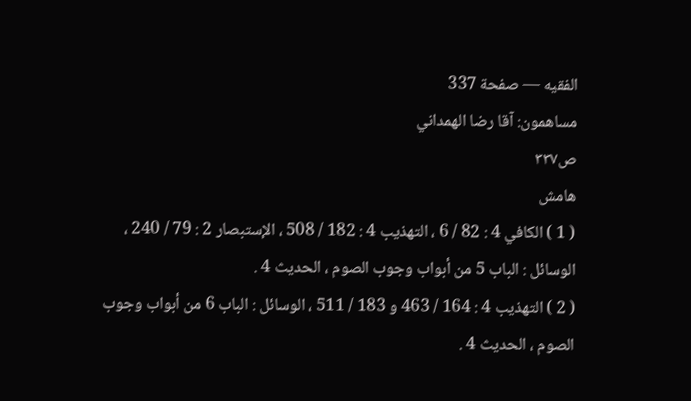الفقيه — صفحة 337
مساهمون: آقا رضا الهمداني
ص٣٣٧
هامش
( 1 ) الكافي 4 : 82 / 6 ، التهذيب 4 : 182 / 508 ، الإستبصار 2 : 79 / 240 ، الوسائل : الباب 5 من أبواب وجوب الصوم ، الحديث 4 .
( 2 ) التهذيب 4 : 164 / 463 و 183 / 511 ، الوسائل : الباب 6 من أبواب وجوب الصوم ، الحديث 4 .